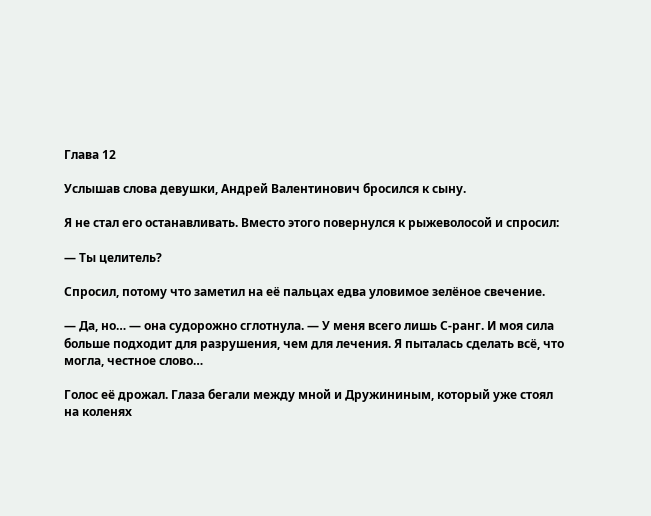Глава 12

Услышав слова девушки, Андрей Валентинович бросился к сыну.

Я не стал его останавливать. Вместо этого повернулся к рыжеволосой и спросил:

— Ты целитель?

Спросил, потому что заметил на её пальцах едва уловимое зелёное свечение.

— Да, но… — она судорожно сглотнула. — У меня всего лишь С-ранг. И моя сила больше подходит для разрушения, чем для лечения. Я пыталась сделать всё, что могла, честное слово…

Голос её дрожал. Глаза бегали между мной и Дружининым, который уже стоял на коленях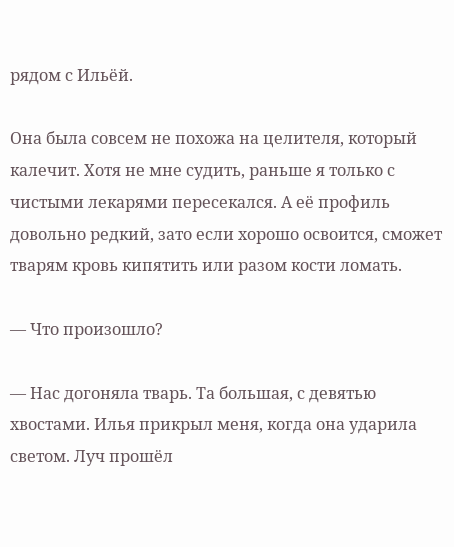рядом с Ильёй.

Она была совсем не похожа на целителя, который калечит. Хотя не мне судить, раньше я только с чистыми лекарями пересекался. А её профиль довольно редкий, зато если хорошо освоится, сможет тварям кровь кипятить или разом кости ломать.

— Что произошло?

— Нас догоняла тварь. Та большая, с девятью хвостами. Илья прикрыл меня, когда она ударила светом. Луч прошёл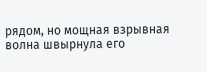рядом, но мощная взрывная волна швырнула его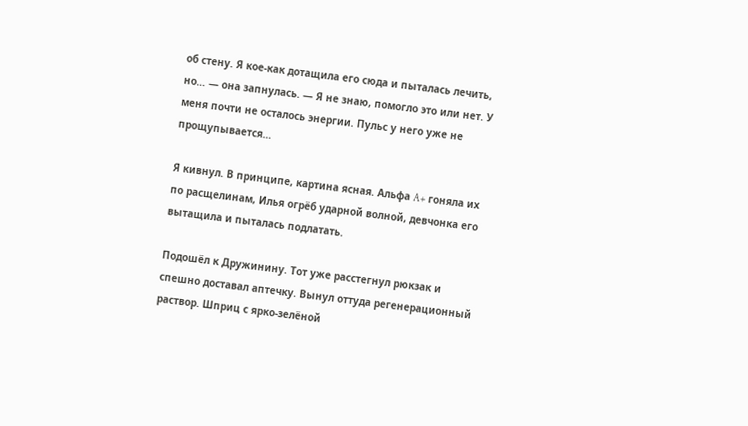об стену. Я кое-как дотащила его сюда и пыталась лечить, но… — она запнулась. — Я не знаю, помогло это или нет. У меня почти не осталось энергии. Пульс у него уже не прощупывается…

Я кивнул. В принципе, картина ясная. Альфа A+ гоняла их по расщелинам, Илья огрёб ударной волной, девчонка его вытащила и пыталась подлатать.

Подошёл к Дружинину. Тот уже расстегнул рюкзак и спешно доставал аптечку. Вынул оттуда регенерационный раствор. Шприц с ярко-зелёной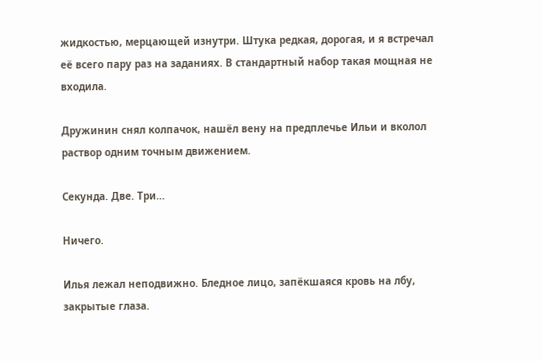жидкостью, мерцающей изнутри. Штука редкая, дорогая, и я встречал её всего пару раз на заданиях. В стандартный набор такая мощная не входила.

Дружинин снял колпачок, нашёл вену на предплечье Ильи и вколол раствор одним точным движением.

Секунда. Две. Три…

Ничего.

Илья лежал неподвижно. Бледное лицо, запёкшаяся кровь на лбу, закрытые глаза.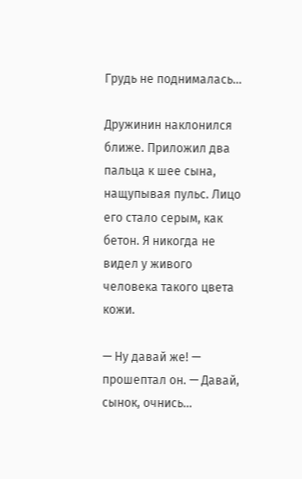Грудь не поднималась…

Дружинин наклонился ближе. Приложил два пальца к шее сына, нащупывая пульс. Лицо его стало серым, как бетон. Я никогда не видел у живого человека такого цвета кожи.

— Ну давай же! — прошептал он. — Давай, сынок, очнись…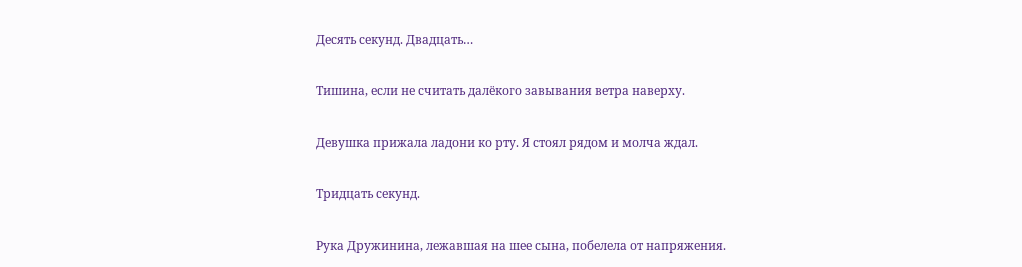Десять секунд. Двадцать…

Тишина, если не считать далёкого завывания ветра наверху.

Девушка прижала ладони ко рту. Я стоял рядом и молча ждал.

Тридцать секунд.

Рука Дружинина, лежавшая на шее сына, побелела от напряжения.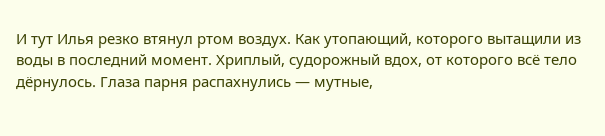И тут Илья резко втянул ртом воздух. Как утопающий, которого вытащили из воды в последний момент. Хриплый, судорожный вдох, от которого всё тело дёрнулось. Глаза парня распахнулись — мутные,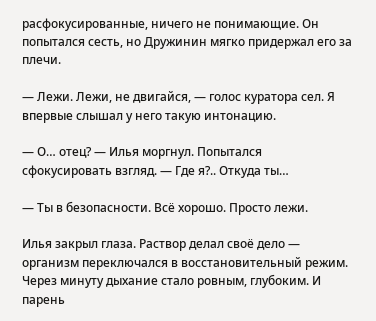расфокусированные, ничего не понимающие. Он попытался сесть, но Дружинин мягко придержал его за плечи.

— Лежи. Лежи, не двигайся, — голос куратора сел. Я впервые слышал у него такую интонацию.

— О… отец? — Илья моргнул. Попытался сфокусировать взгляд. — Где я?.. Откуда ты…

— Ты в безопасности. Всё хорошо. Просто лежи.

Илья закрыл глаза. Раствор делал своё дело — организм переключался в восстановительный режим. Через минуту дыхание стало ровным, глубоким. И парень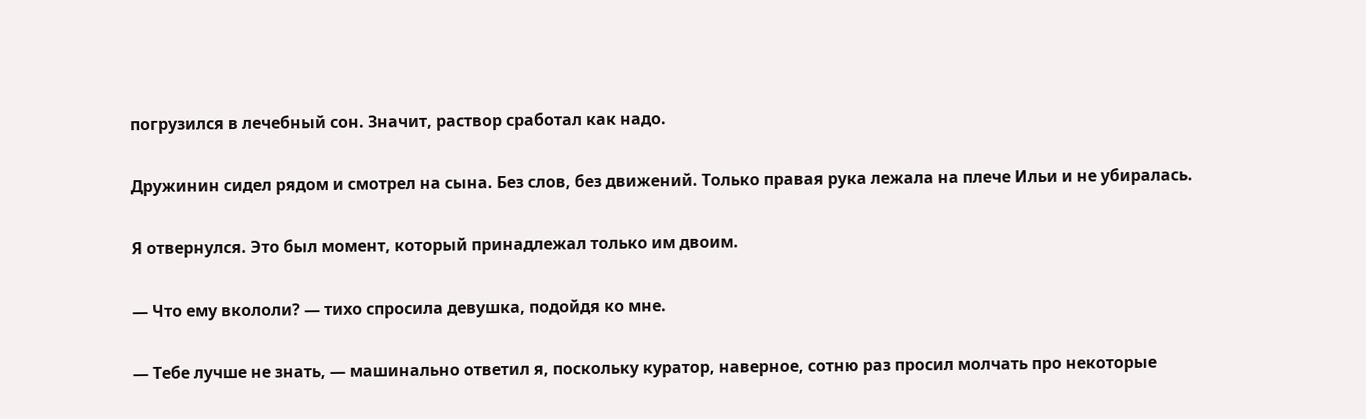погрузился в лечебный сон. Значит, раствор сработал как надо.

Дружинин сидел рядом и смотрел на сына. Без слов, без движений. Только правая рука лежала на плече Ильи и не убиралась.

Я отвернулся. Это был момент, который принадлежал только им двоим.

— Что ему вкололи? — тихо спросила девушка, подойдя ко мне.

— Тебе лучше не знать, — машинально ответил я, поскольку куратор, наверное, сотню раз просил молчать про некоторые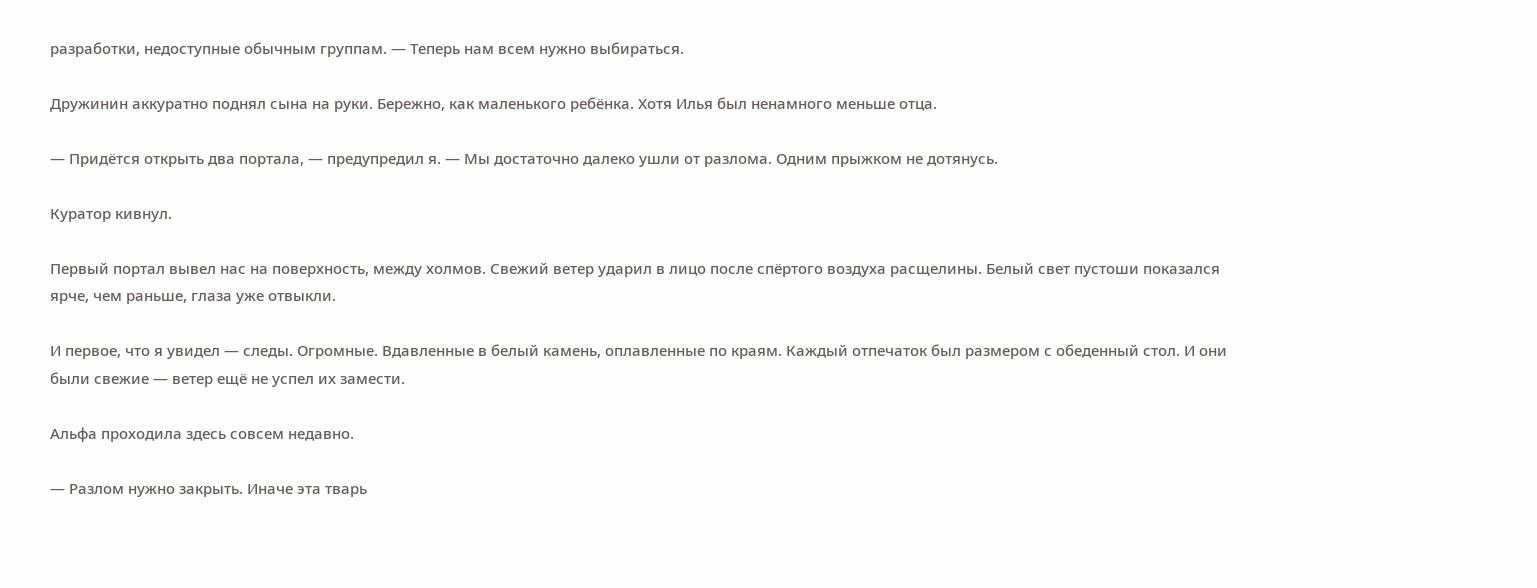разработки, недоступные обычным группам. — Теперь нам всем нужно выбираться.

Дружинин аккуратно поднял сына на руки. Бережно, как маленького ребёнка. Хотя Илья был ненамного меньше отца.

— Придётся открыть два портала, — предупредил я. — Мы достаточно далеко ушли от разлома. Одним прыжком не дотянусь.

Куратор кивнул.

Первый портал вывел нас на поверхность, между холмов. Свежий ветер ударил в лицо после спёртого воздуха расщелины. Белый свет пустоши показался ярче, чем раньше, глаза уже отвыкли.

И первое, что я увидел — следы. Огромные. Вдавленные в белый камень, оплавленные по краям. Каждый отпечаток был размером с обеденный стол. И они были свежие — ветер ещё не успел их замести.

Альфа проходила здесь совсем недавно.

— Разлом нужно закрыть. Иначе эта тварь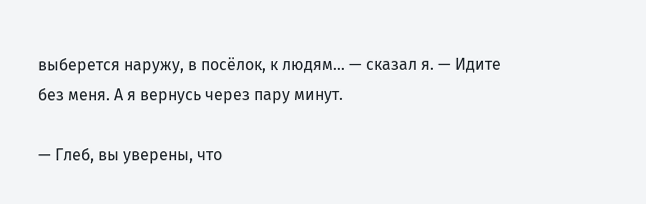выберется наружу, в посёлок, к людям… — сказал я. — Идите без меня. А я вернусь через пару минут.

— Глеб, вы уверены, что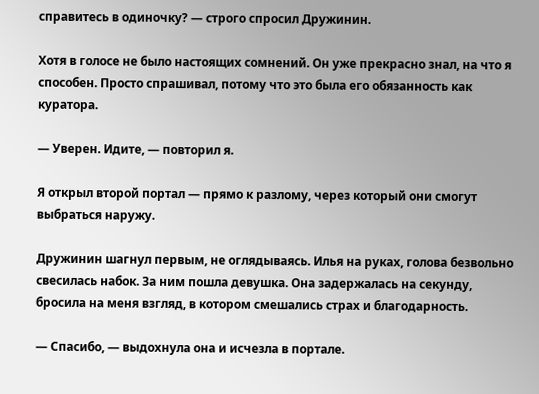справитесь в одиночку? — строго спросил Дружинин.

Хотя в голосе не было настоящих сомнений. Он уже прекрасно знал, на что я способен. Просто спрашивал, потому что это была его обязанность как куратора.

— Уверен. Идите, — повторил я.

Я открыл второй портал — прямо к разлому, через который они смогут выбраться наружу.

Дружинин шагнул первым, не оглядываясь. Илья на руках, голова безвольно свесилась набок. За ним пошла девушка. Она задержалась на секунду, бросила на меня взгляд, в котором смешались страх и благодарность.

— Спасибо, — выдохнула она и исчезла в портале.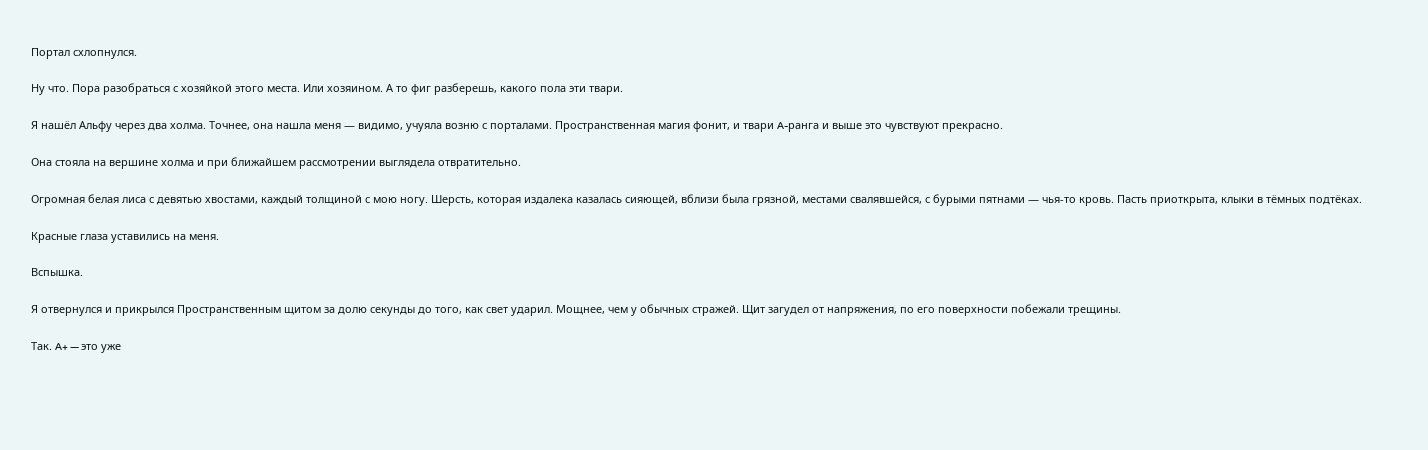Портал схлопнулся.

Ну что. Пора разобраться с хозяйкой этого места. Или хозяином. А то фиг разберешь, какого пола эти твари.

Я нашёл Альфу через два холма. Точнее, она нашла меня — видимо, учуяла возню с порталами. Пространственная магия фонит, и твари A-ранга и выше это чувствуют прекрасно.

Она стояла на вершине холма и при ближайшем рассмотрении выглядела отвратительно.

Огромная белая лиса с девятью хвостами, каждый толщиной с мою ногу. Шерсть, которая издалека казалась сияющей, вблизи была грязной, местами свалявшейся, с бурыми пятнами — чья-то кровь. Пасть приоткрыта, клыки в тёмных подтёках.

Красные глаза уставились на меня.

Вспышка.

Я отвернулся и прикрылся Пространственным щитом за долю секунды до того, как свет ударил. Мощнее, чем у обычных стражей. Щит загудел от напряжения, по его поверхности побежали трещины.

Так. A+ — это уже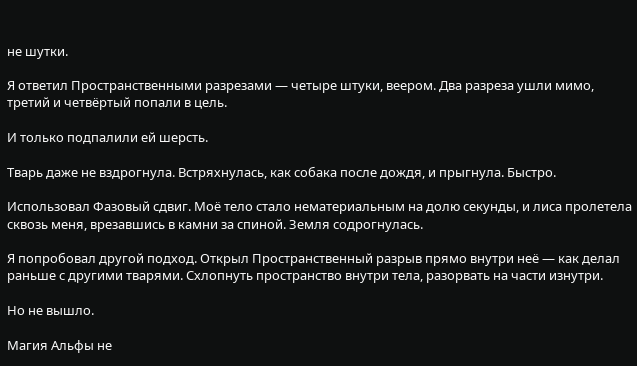не шутки.

Я ответил Пространственными разрезами — четыре штуки, веером. Два разреза ушли мимо, третий и четвёртый попали в цель.

И только подпалили ей шерсть.

Тварь даже не вздрогнула. Встряхнулась, как собака после дождя, и прыгнула. Быстро.

Использовал Фазовый сдвиг. Моё тело стало нематериальным на долю секунды, и лиса пролетела сквозь меня, врезавшись в камни за спиной. Земля содрогнулась.

Я попробовал другой подход. Открыл Пространственный разрыв прямо внутри неё — как делал раньше с другими тварями. Схлопнуть пространство внутри тела, разорвать на части изнутри.

Но не вышло.

Магия Альфы не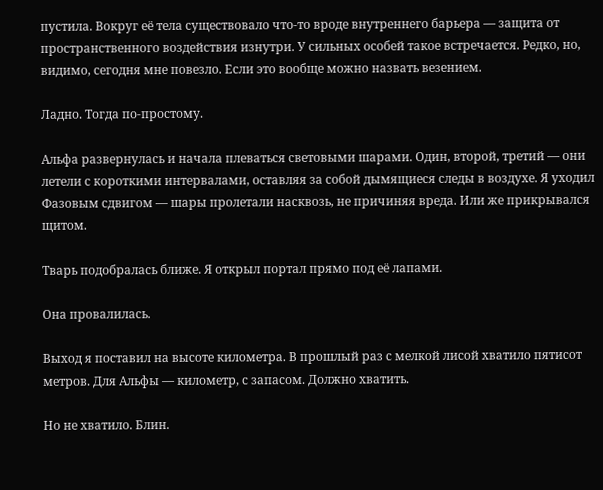пустила. Вокруг её тела существовало что-то вроде внутреннего барьера — защита от пространственного воздействия изнутри. У сильных особей такое встречается. Редко, но, видимо, сегодня мне повезло. Если это вообще можно назвать везением.

Ладно. Тогда по-простому.

Альфа развернулась и начала плеваться световыми шарами. Один, второй, третий — они летели с короткими интервалами, оставляя за собой дымящиеся следы в воздухе. Я уходил Фазовым сдвигом — шары пролетали насквозь, не причиняя вреда. Или же прикрывался щитом.

Тварь подобралась ближе. Я открыл портал прямо под её лапами.

Она провалилась.

Выход я поставил на высоте километра. В прошлый раз с мелкой лисой хватило пятисот метров. Для Альфы — километр, с запасом. Должно хватить.

Но не хватило. Блин.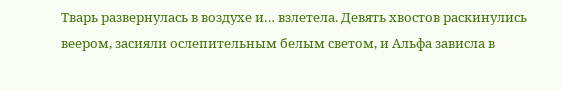Тварь развернулась в воздухе и… взлетела. Девять хвостов раскинулись веером, засияли ослепительным белым светом, и Альфа зависла в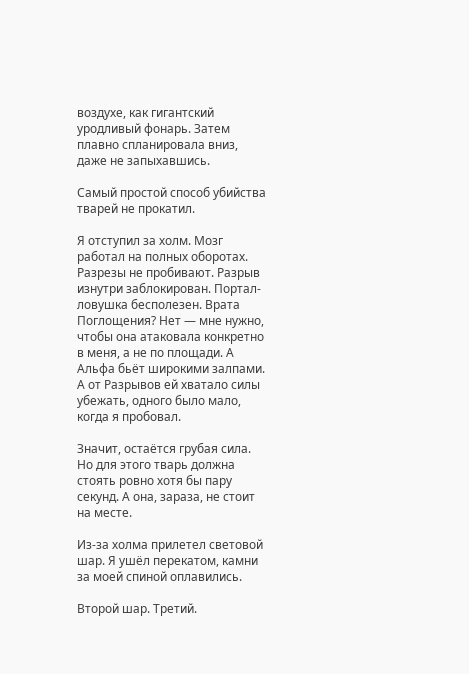воздухе, как гигантский уродливый фонарь. Затем плавно спланировала вниз, даже не запыхавшись.

Самый простой способ убийства тварей не прокатил.

Я отступил за холм. Мозг работал на полных оборотах. Разрезы не пробивают. Разрыв изнутри заблокирован. Портал-ловушка бесполезен. Врата Поглощения? Нет — мне нужно, чтобы она атаковала конкретно в меня, а не по площади. А Альфа бьёт широкими залпами. А от Разрывов ей хватало силы убежать, одного было мало, когда я пробовал.

Значит, остаётся грубая сила. Но для этого тварь должна стоять ровно хотя бы пару секунд. А она, зараза, не стоит на месте.

Из-за холма прилетел световой шар. Я ушёл перекатом, камни за моей спиной оплавились.

Второй шар. Третий.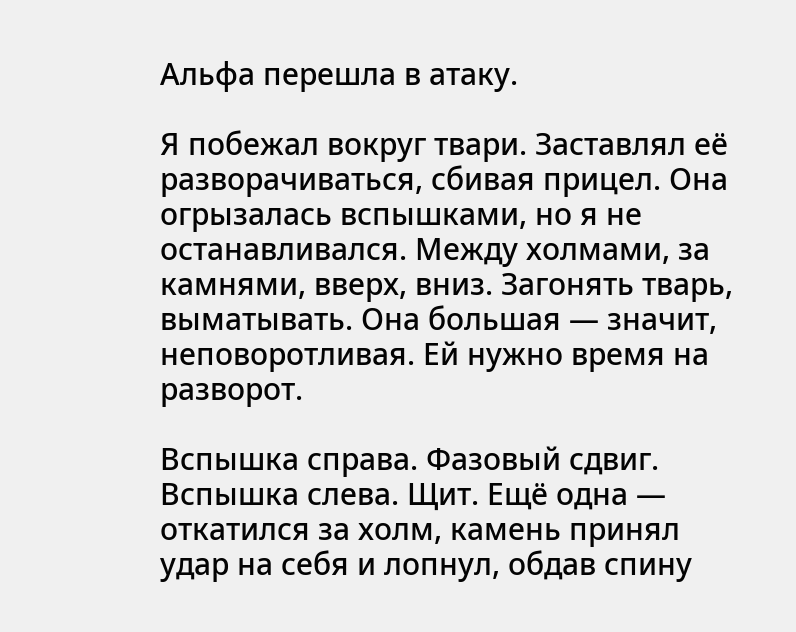Альфа перешла в атаку.

Я побежал вокруг твари. Заставлял её разворачиваться, сбивая прицел. Она огрызалась вспышками, но я не останавливался. Между холмами, за камнями, вверх, вниз. Загонять тварь, выматывать. Она большая — значит, неповоротливая. Ей нужно время на разворот.

Вспышка справа. Фазовый сдвиг. Вспышка слева. Щит. Ещё одна — откатился за холм, камень принял удар на себя и лопнул, обдав спину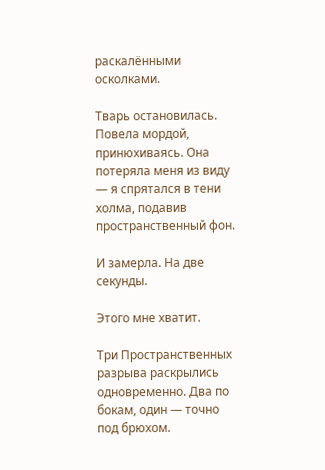раскалёнными осколками.

Тварь остановилась. Повела мордой, принюхиваясь. Она потеряла меня из виду — я спрятался в тени холма, подавив пространственный фон.

И замерла. На две секунды.

Этого мне хватит.

Три Пространственных разрыва раскрылись одновременно. Два по бокам, один — точно под брюхом.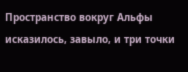Пространство вокруг Альфы исказилось, завыло, и три точки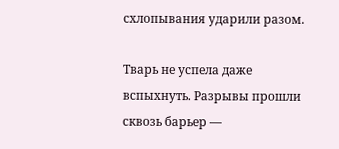схлопывания ударили разом.

Тварь не успела даже вспыхнуть. Разрывы прошли сквозь барьер —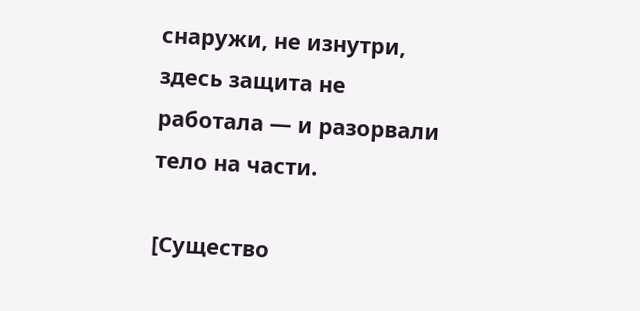снаружи, не изнутри, здесь защита не работала — и разорвали тело на части.

[Существо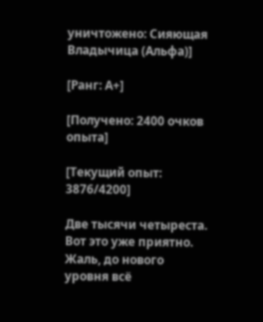уничтожено: Сияющая Владычица (Альфа)]

[Ранг: А+]

[Получено: 2400 очков опыта]

[Текущий опыт: 3876/4200]

Две тысячи четыреста. Вот это уже приятно. Жаль, до нового уровня всё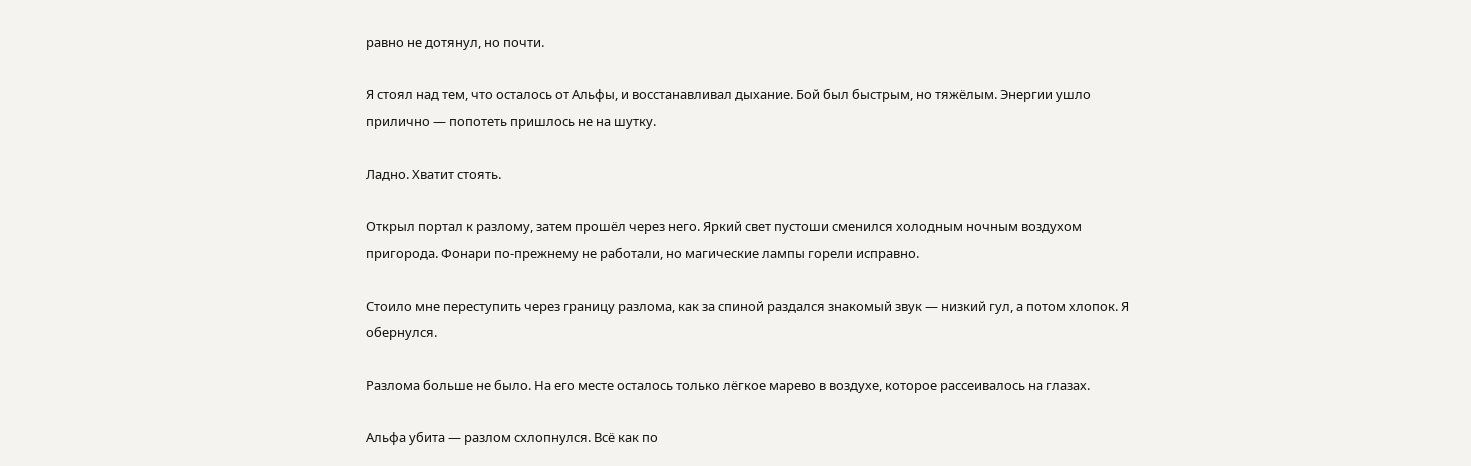равно не дотянул, но почти.

Я стоял над тем, что осталось от Альфы, и восстанавливал дыхание. Бой был быстрым, но тяжёлым. Энергии ушло прилично — попотеть пришлось не на шутку.

Ладно. Хватит стоять.

Открыл портал к разлому, затем прошёл через него. Яркий свет пустоши сменился холодным ночным воздухом пригорода. Фонари по-прежнему не работали, но магические лампы горели исправно.

Стоило мне переступить через границу разлома, как за спиной раздался знакомый звук — низкий гул, а потом хлопок. Я обернулся.

Разлома больше не было. На его месте осталось только лёгкое марево в воздухе, которое рассеивалось на глазах.

Альфа убита — разлом схлопнулся. Всё как по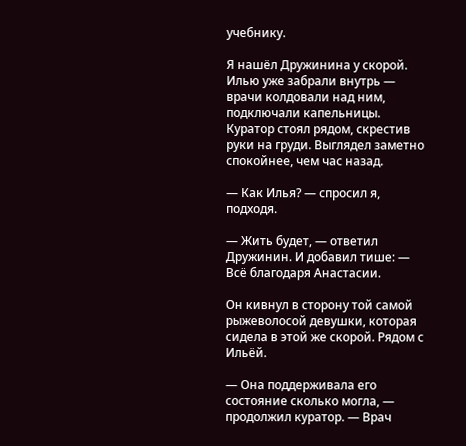учебнику.

Я нашёл Дружинина у скорой. Илью уже забрали внутрь — врачи колдовали над ним, подключали капельницы. Куратор стоял рядом, скрестив руки на груди. Выглядел заметно спокойнее, чем час назад.

— Как Илья? — спросил я, подходя.

— Жить будет, — ответил Дружинин. И добавил тише: — Всё благодаря Анастасии.

Он кивнул в сторону той самой рыжеволосой девушки, которая сидела в этой же скорой. Рядом с Ильёй.

— Она поддерживала его состояние сколько могла, — продолжил куратор. — Врач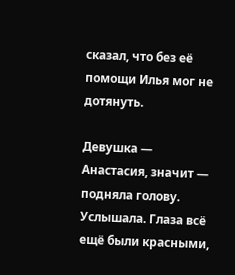сказал, что без её помощи Илья мог не дотянуть.

Девушка — Анастасия, значит — подняла голову. Услышала. Глаза всё ещё были красными,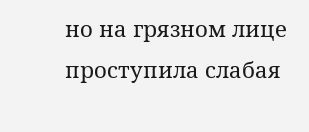но на грязном лице проступила слабая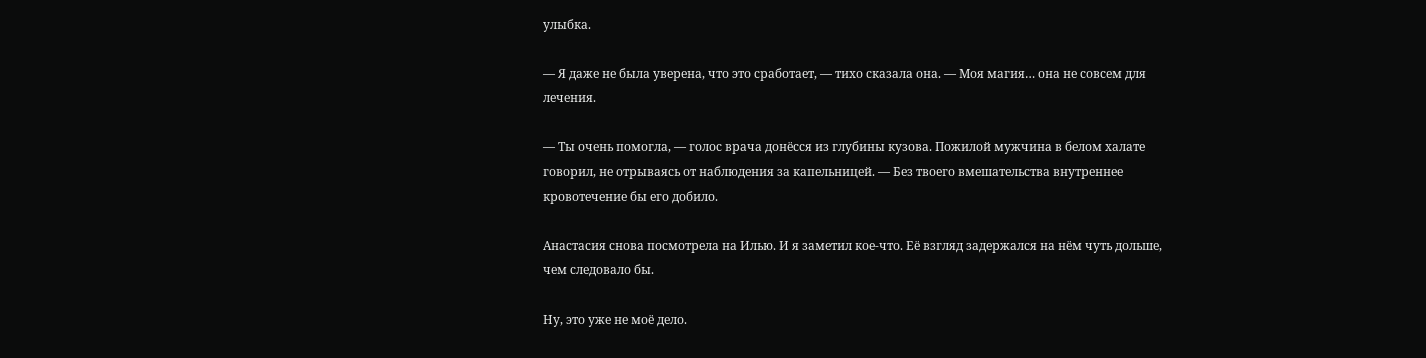улыбка.

— Я даже не была уверена, что это сработает, — тихо сказала она. — Моя магия… она не совсем для лечения.

— Ты очень помогла, — голос врача донёсся из глубины кузова. Пожилой мужчина в белом халате говорил, не отрываясь от наблюдения за капельницей. — Без твоего вмешательства внутреннее кровотечение бы его добило.

Анастасия снова посмотрела на Илью. И я заметил кое-что. Её взгляд задержался на нём чуть дольше, чем следовало бы.

Ну, это уже не моё дело.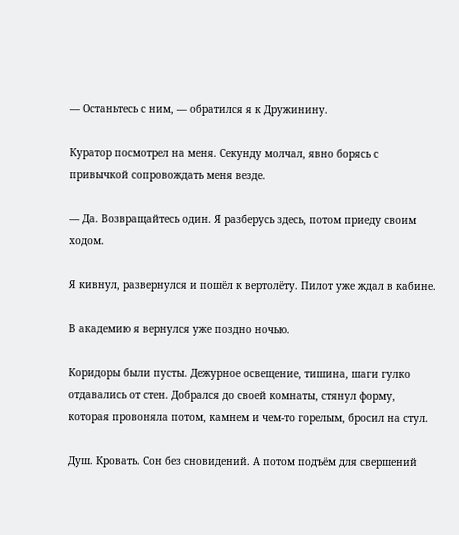— Останьтесь с ним, — обратился я к Дружинину.

Куратор посмотрел на меня. Секунду молчал, явно борясь с привычкой сопровождать меня везде.

— Да. Возвращайтесь один. Я разберусь здесь, потом приеду своим ходом.

Я кивнул, развернулся и пошёл к вертолёту. Пилот уже ждал в кабине.

В академию я вернулся уже поздно ночью.

Коридоры были пусты. Дежурное освещение, тишина, шаги гулко отдавались от стен. Добрался до своей комнаты, стянул форму, которая провоняла потом, камнем и чем-то горелым, бросил на стул.

Душ. Кровать. Сон без сновидений. А потом подъём для свершений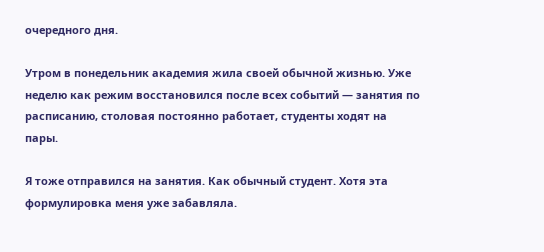очередного дня.

Утром в понедельник академия жила своей обычной жизнью. Уже неделю как режим восстановился после всех событий — занятия по расписанию, столовая постоянно работает, студенты ходят на пары.

Я тоже отправился на занятия. Как обычный студент. Хотя эта формулировка меня уже забавляла.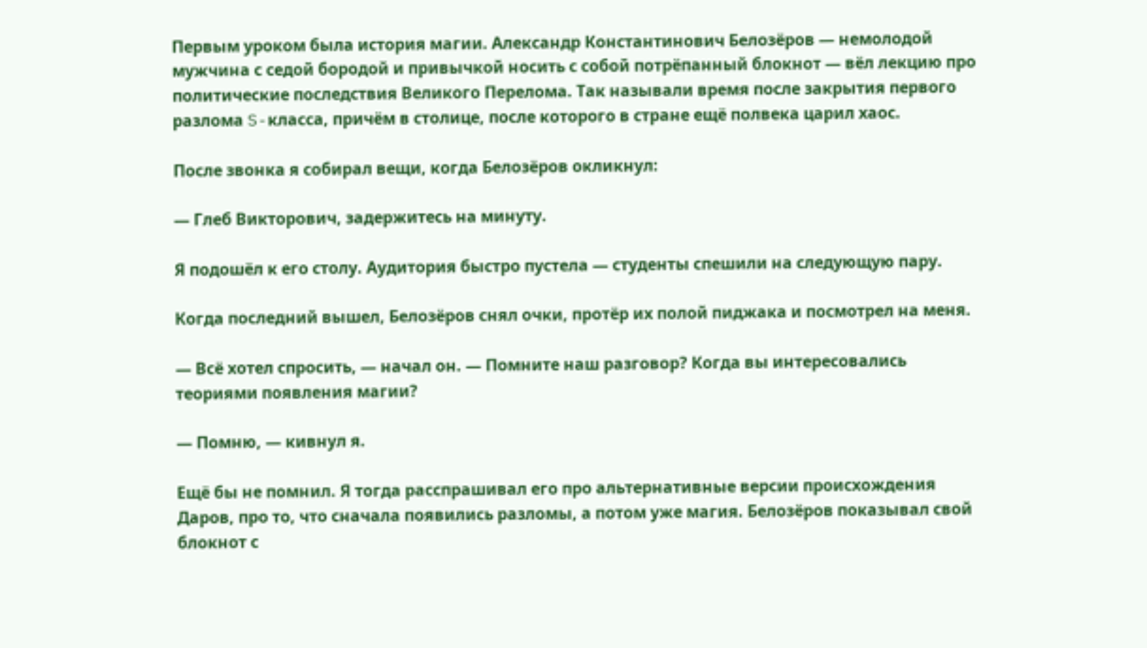Первым уроком была история магии. Александр Константинович Белозёров — немолодой мужчина с седой бородой и привычкой носить с собой потрёпанный блокнот — вёл лекцию про политические последствия Великого Перелома. Так называли время после закрытия первого разлома S-класса, причём в столице, после которого в стране ещё полвека царил хаос.

После звонка я собирал вещи, когда Белозёров окликнул:

— Глеб Викторович, задержитесь на минуту.

Я подошёл к его столу. Аудитория быстро пустела — студенты спешили на следующую пару.

Когда последний вышел, Белозёров снял очки, протёр их полой пиджака и посмотрел на меня.

— Всё хотел спросить, — начал он. — Помните наш разговор? Когда вы интересовались теориями появления магии?

— Помню, — кивнул я.

Ещё бы не помнил. Я тогда расспрашивал его про альтернативные версии происхождения Даров, про то, что сначала появились разломы, а потом уже магия. Белозёров показывал свой блокнот с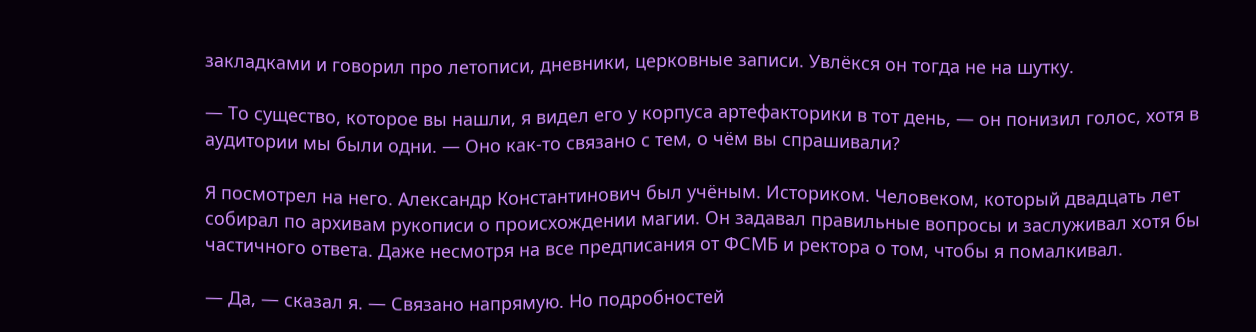закладками и говорил про летописи, дневники, церковные записи. Увлёкся он тогда не на шутку.

— То существо, которое вы нашли, я видел его у корпуса артефакторики в тот день, — он понизил голос, хотя в аудитории мы были одни. — Оно как-то связано с тем, о чём вы спрашивали?

Я посмотрел на него. Александр Константинович был учёным. Историком. Человеком, который двадцать лет собирал по архивам рукописи о происхождении магии. Он задавал правильные вопросы и заслуживал хотя бы частичного ответа. Даже несмотря на все предписания от ФСМБ и ректора о том, чтобы я помалкивал.

— Да, — сказал я. — Связано напрямую. Но подробностей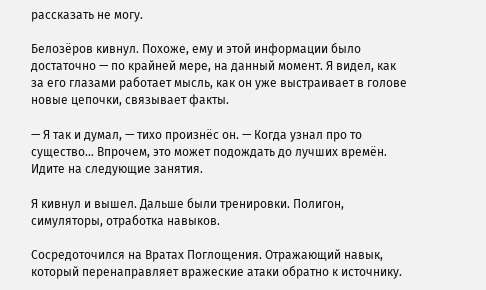рассказать не могу.

Белозёров кивнул. Похоже, ему и этой информации было достаточно — по крайней мере, на данный момент. Я видел, как за его глазами работает мысль, как он уже выстраивает в голове новые цепочки, связывает факты.

— Я так и думал, — тихо произнёс он. — Когда узнал про то существо… Впрочем, это может подождать до лучших времён. Идите на следующие занятия.

Я кивнул и вышел. Дальше были тренировки. Полигон, симуляторы, отработка навыков.

Сосредоточился на Вратах Поглощения. Отражающий навык, который перенаправляет вражеские атаки обратно к источнику.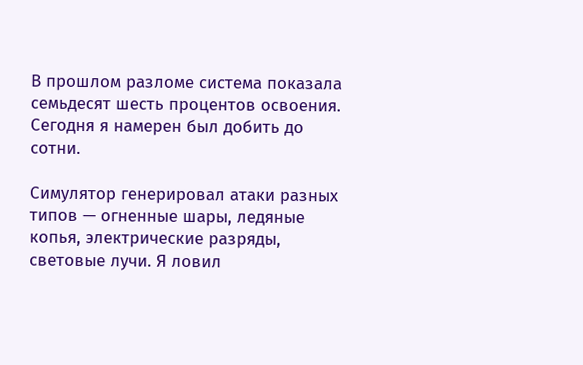В прошлом разломе система показала семьдесят шесть процентов освоения. Сегодня я намерен был добить до сотни.

Симулятор генерировал атаки разных типов — огненные шары, ледяные копья, электрические разряды, световые лучи. Я ловил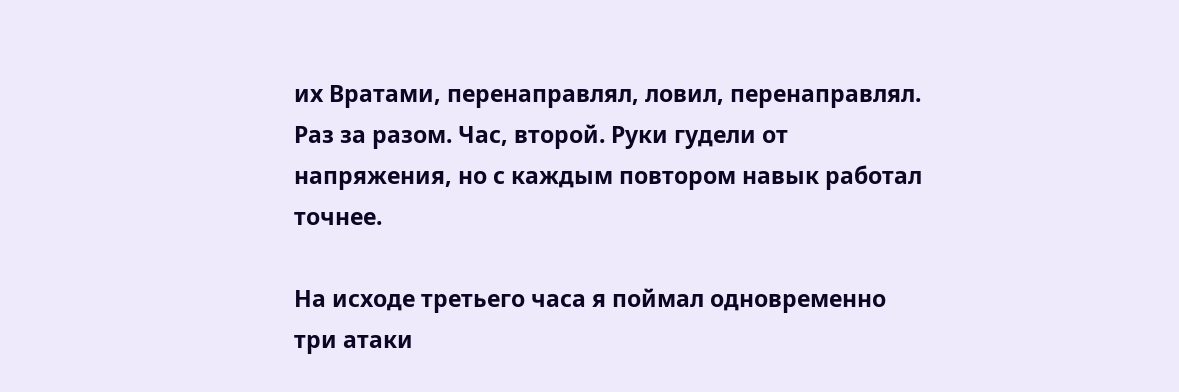их Вратами, перенаправлял, ловил, перенаправлял. Раз за разом. Час, второй. Руки гудели от напряжения, но с каждым повтором навык работал точнее.

На исходе третьего часа я поймал одновременно три атаки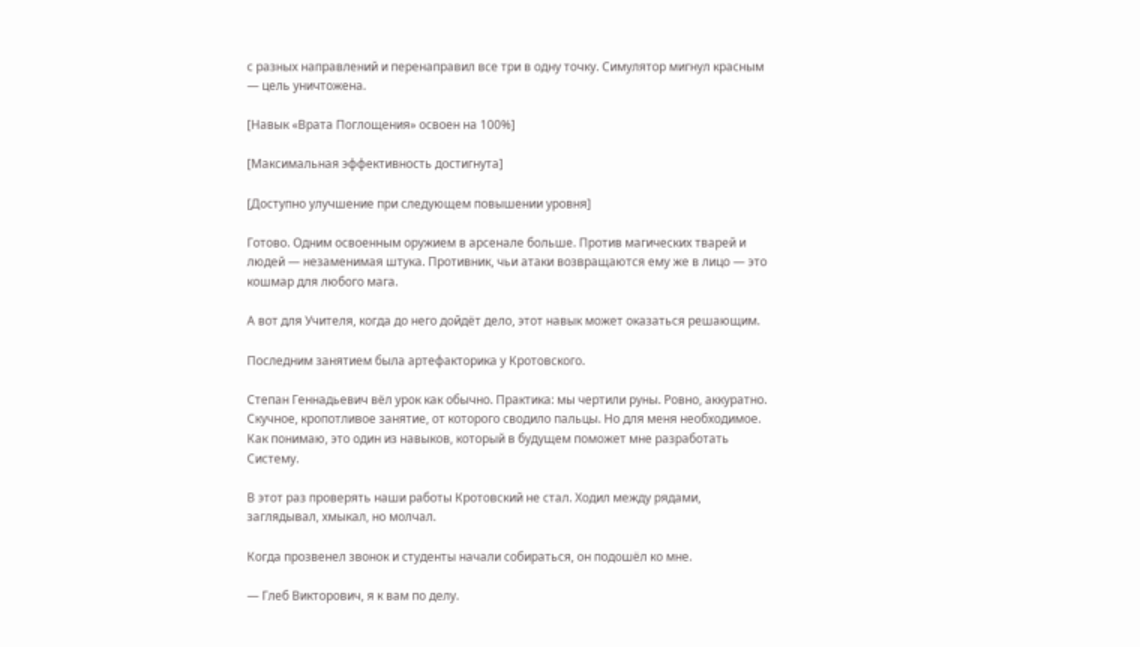с разных направлений и перенаправил все три в одну точку. Симулятор мигнул красным — цель уничтожена.

[Навык «Врата Поглощения» освоен на 100%]

[Максимальная эффективность достигнута]

[Доступно улучшение при следующем повышении уровня]

Готово. Одним освоенным оружием в арсенале больше. Против магических тварей и людей — незаменимая штука. Противник, чьи атаки возвращаются ему же в лицо — это кошмар для любого мага.

А вот для Учителя, когда до него дойдёт дело, этот навык может оказаться решающим.

Последним занятием была артефакторика у Кротовского.

Степан Геннадьевич вёл урок как обычно. Практика: мы чертили руны. Ровно, аккуратно. Скучное, кропотливое занятие, от которого сводило пальцы. Но для меня необходимое. Как понимаю, это один из навыков, который в будущем поможет мне разработать Систему.

В этот раз проверять наши работы Кротовский не стал. Ходил между рядами, заглядывал, хмыкал, но молчал.

Когда прозвенел звонок и студенты начали собираться, он подошёл ко мне.

— Глеб Викторович, я к вам по делу.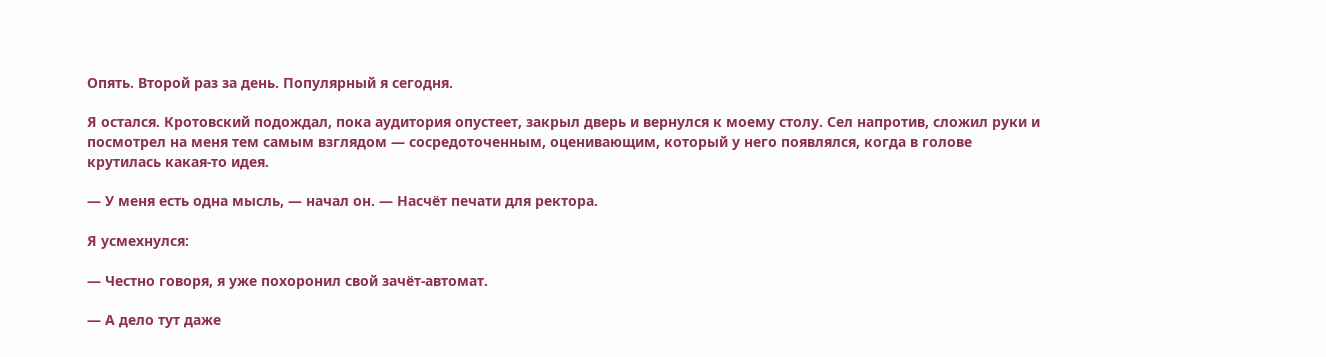Опять. Второй раз за день. Популярный я сегодня.

Я остался. Кротовский подождал, пока аудитория опустеет, закрыл дверь и вернулся к моему столу. Сел напротив, сложил руки и посмотрел на меня тем самым взглядом — сосредоточенным, оценивающим, который у него появлялся, когда в голове крутилась какая-то идея.

— У меня есть одна мысль, — начал он. — Насчёт печати для ректора.

Я усмехнулся:

— Честно говоря, я уже похоронил свой зачёт-автомат.

— А дело тут даже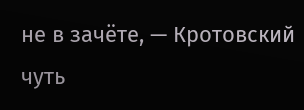не в зачёте, — Кротовский чуть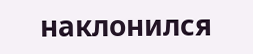наклонился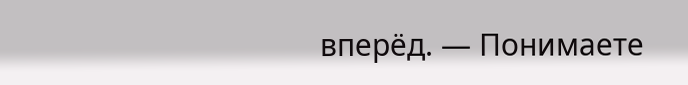вперёд. — Понимаете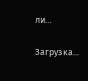ли…

Загрузка...